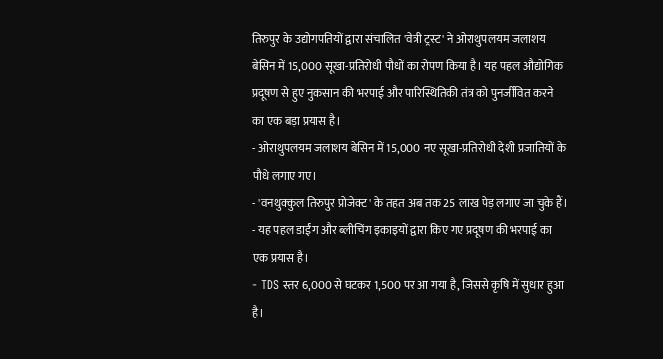तिरुपुर के उद्योगपतियों द्वारा संचालित 'वेत्री ट्रस्ट' ने ओराथुपलयम जलाशय बेसिन में 15,000 सूखा-प्रतिरोधी पौधों का रोपण किया है। यह पहल औद्योगिक प्रदूषण से हुए नुकसान की भरपाई और पारिस्थितिकी तंत्र को पुनर्जीवित करने का एक बड़ा प्रयास है।
- ओराथुपलयम जलाशय बेसिन में 15,000 नए सूखा-प्रतिरोधी देशी प्रजातियों के पौधे लगाए गए।
- 'वनथुक्कुल तिरुपुर प्रोजेक्ट' के तहत अब तक 25 लाख पेड़ लगाए जा चुके हैं।
- यह पहल डाईंग और ब्लीचिंग इकाइयों द्वारा किए गए प्रदूषण की भरपाई का एक प्रयास है।
- TDS स्तर 6,000 से घटकर 1,500 पर आ गया है, जिससे कृषि में सुधार हुआ है।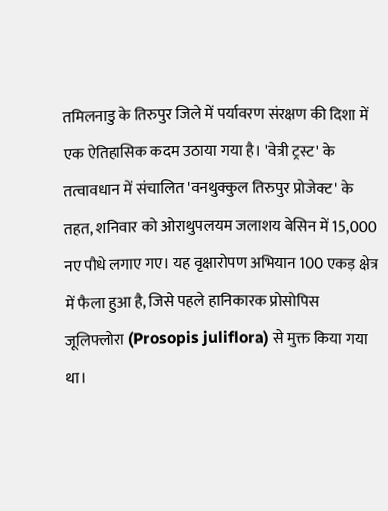तमिलनाडु के तिरुपुर जिले में पर्यावरण संरक्षण की दिशा में एक ऐतिहासिक कदम उठाया गया है। 'वेत्री ट्रस्ट' के तत्वावधान में संचालित 'वनथुक्कुल तिरुपुर प्रोजेक्ट' के तहत, शनिवार को ओराथुपलयम जलाशय बेसिन में 15,000 नए पौधे लगाए गए। यह वृक्षारोपण अभियान 100 एकड़ क्षेत्र में फैला हुआ है, जिसे पहले हानिकारक प्रोसोपिस जूलिफ्लोरा (Prosopis juliflora) से मुक्त किया गया था।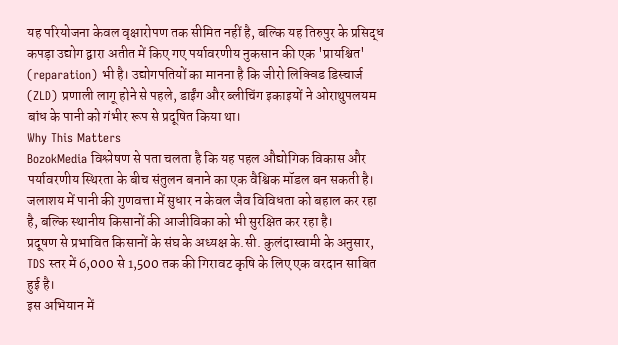यह परियोजना केवल वृक्षारोपण तक सीमित नहीं है, बल्कि यह तिरुपुर के प्रसिद्ध कपड़ा उद्योग द्वारा अतीत में किए गए पर्यावरणीय नुकसान की एक 'प्रायश्चित' (reparation) भी है। उद्योगपतियों का मानना है कि जीरो लिक्विड डिस्चार्ज (ZLD) प्रणाली लागू होने से पहले, डाईंग और ब्लीचिंग इकाइयों ने ओराथुपलयम बांध के पानी को गंभीर रूप से प्रदूषित किया था।
Why This Matters
BozokMedia विश्लेषण से पता चलता है कि यह पहल औद्योगिक विकास और पर्यावरणीय स्थिरता के बीच संतुलन बनाने का एक वैश्विक मॉडल बन सकती है। जलाशय में पानी की गुणवत्ता में सुधार न केवल जैव विविधता को बहाल कर रहा है, बल्कि स्थानीय किसानों की आजीविका को भी सुरक्षित कर रहा है।
प्रदूषण से प्रभावित किसानों के संघ के अध्यक्ष के.सी. कुलंदास्वामी के अनुसार, TDS स्तर में 6,000 से 1,500 तक की गिरावट कृषि के लिए एक वरदान साबित हुई है।
इस अभियान में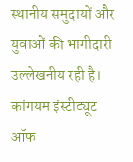स्थानीय समुदायों और युवाओं की भागीदारी उल्लेखनीय रही है। कांगयम इंस्टीट्यूट ऑफ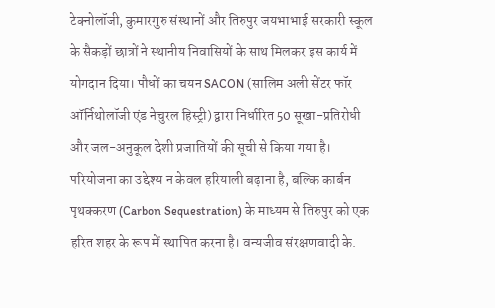टेक्नोलॉजी, कुमारगुरु संस्थानों और तिरुपुर जयभाभाई सरकारी स्कूल के सैकड़ों छात्रों ने स्थानीय निवासियों के साथ मिलकर इस कार्य में योगदान दिया। पौधों का चयन SACON (सालिम अली सेंटर फॉर ऑर्निथोलॉजी एंड नेचुरल हिस्ट्री) द्वारा निर्धारित 50 सूखा-प्रतिरोधी और जल-अनुकूल देशी प्रजातियों की सूची से किया गया है।
परियोजना का उद्देश्य न केवल हरियाली बढ़ाना है, बल्कि कार्बन पृथक्करण (Carbon Sequestration) के माध्यम से तिरुपुर को एक हरित शहर के रूप में स्थापित करना है। वन्यजीव संरक्षणवादी के.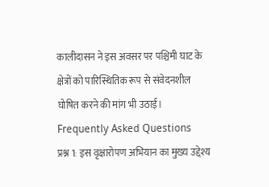कालीदासन ने इस अवसर पर पश्चिमी घाट के क्षेत्रों को पारिस्थितिक रूप से संवेदनशील घोषित करने की मांग भी उठाई।
Frequently Asked Questions
प्रश्न 1: इस वृक्षारोपण अभियान का मुख्य उद्देश्य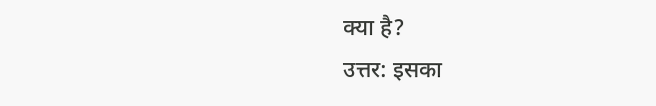क्या है?
उत्तर: इसका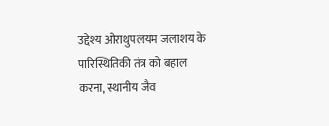उद्देश्य ओराथुपलयम जलाशय के पारिस्थितिकी तंत्र को बहाल करना, स्थानीय जैव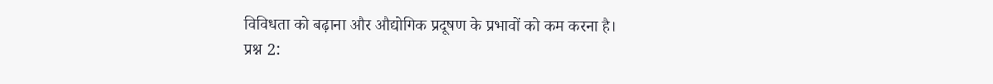विविधता को बढ़ाना और औद्योगिक प्रदूषण के प्रभावों को कम करना है।
प्रश्न 2: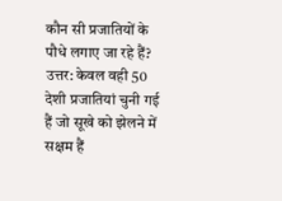कौन सी प्रजातियों के पौधे लगाए जा रहे हैं?
उत्तर: केवल वही 50 देशी प्रजातियां चुनी गई हैं जो सूखे को झेलने में सक्षम हैं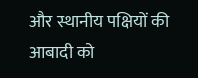और स्थानीय पक्षियों की आबादी को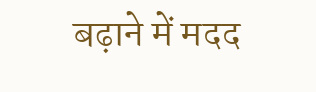बढ़ाने में मदद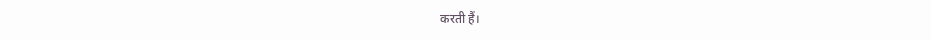करती हैं।